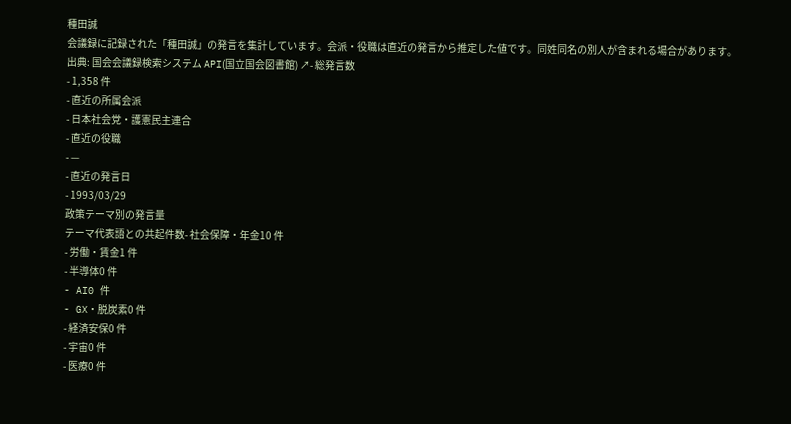種田誠
会議録に記録された「種田誠」の発言を集計しています。会派・役職は直近の発言から推定した値です。同姓同名の別人が含まれる場合があります。
出典: 国会会議録検索システム API(国立国会図書館) ↗- 総発言数
- 1,358 件
- 直近の所属会派
- 日本社会党・護憲民主連合
- 直近の役職
- —
- 直近の発言日
- 1993/03/29
政策テーマ別の発言量
テーマ代表語との共起件数- 社会保障・年金10 件
- 労働・賃金1 件
- 半導体0 件
- AI0 件
- GX・脱炭素0 件
- 経済安保0 件
- 宇宙0 件
- 医療0 件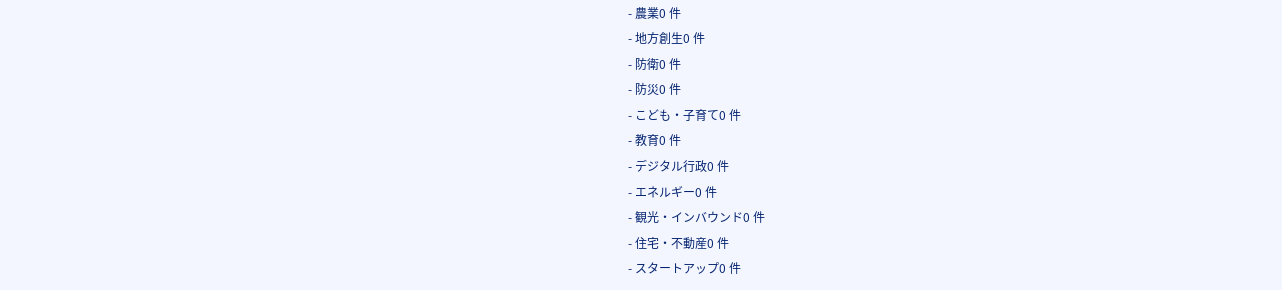- 農業0 件
- 地方創生0 件
- 防衛0 件
- 防災0 件
- こども・子育て0 件
- 教育0 件
- デジタル行政0 件
- エネルギー0 件
- 観光・インバウンド0 件
- 住宅・不動産0 件
- スタートアップ0 件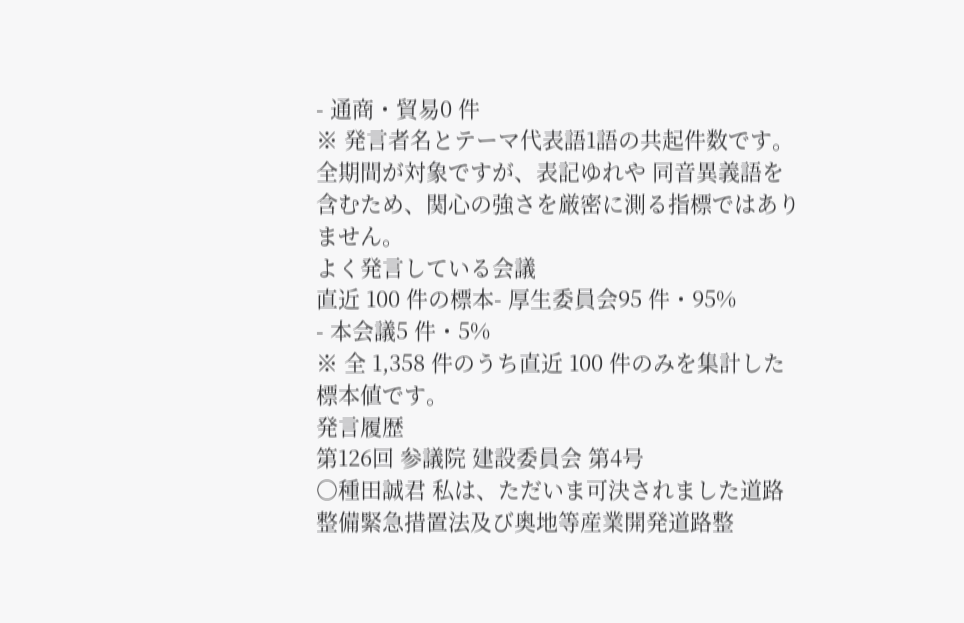- 通商・貿易0 件
※ 発言者名とテーマ代表語1語の共起件数です。全期間が対象ですが、表記ゆれや 同音異義語を含むため、関心の強さを厳密に測る指標ではありません。
よく発言している会議
直近 100 件の標本- 厚生委員会95 件・95%
- 本会議5 件・5%
※ 全 1,358 件のうち直近 100 件のみを集計した標本値です。
発言履歴
第126回 参議院 建設委員会 第4号
○種田誠君 私は、ただいま可決されました道路整備緊急措置法及び奥地等産業開発道路整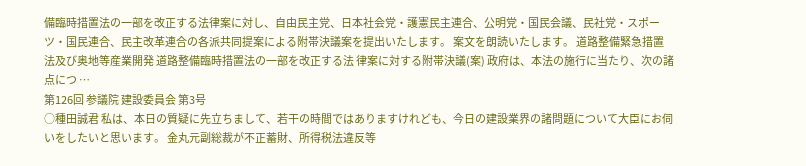備臨時措置法の一部を改正する法律案に対し、自由民主党、日本社会党・護憲民主連合、公明党・国民会議、民社党・スポーツ・国民連合、民主改革連合の各派共同提案による附帯決議案を提出いたします。 案文を朗読いたします。 道路整備緊急措置法及び奥地等産業開発 道路整備臨時措置法の一部を改正する法 律案に対する附帯決議(案) 政府は、本法の施行に当たり、次の諸点につ …
第126回 参議院 建設委員会 第3号
○種田誠君 私は、本日の質疑に先立ちまして、若干の時間ではありますけれども、今日の建設業界の諸問題について大臣にお伺いをしたいと思います。 金丸元副総裁が不正蓄財、所得税法違反等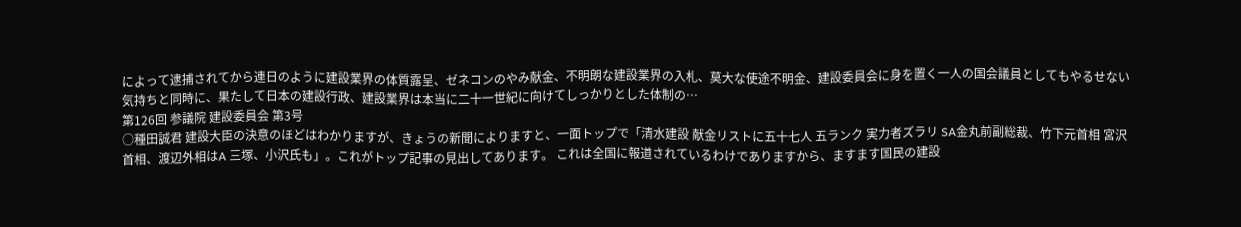によって逮捕されてから連日のように建設業界の体質露呈、ゼネコンのやみ献金、不明朗な建設業界の入札、莫大な使途不明金、建設委員会に身を置く一人の国会議員としてもやるせない気持ちと同時に、果たして日本の建設行政、建設業界は本当に二十一世紀に向けてしっかりとした体制の…
第126回 参議院 建設委員会 第3号
○種田誠君 建設大臣の決意のほどはわかりますが、きょうの新聞によりますと、一面トップで「清水建設 献金リストに五十七人 五ランク 実力者ズラリ SA金丸前副総裁、竹下元首相 宮沢首相、渡辺外相はA 三塚、小沢氏も」。これがトップ記事の見出してあります。 これは全国に報道されているわけでありますから、ますます国民の建設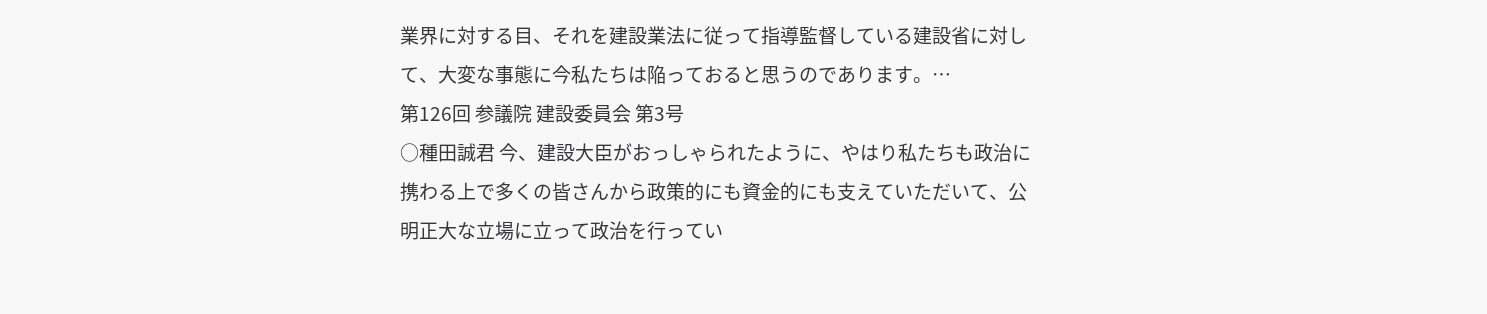業界に対する目、それを建設業法に従って指導監督している建設省に対して、大変な事態に今私たちは陥っておると思うのであります。…
第126回 参議院 建設委員会 第3号
○種田誠君 今、建設大臣がおっしゃられたように、やはり私たちも政治に携わる上で多くの皆さんから政策的にも資金的にも支えていただいて、公明正大な立場に立って政治を行ってい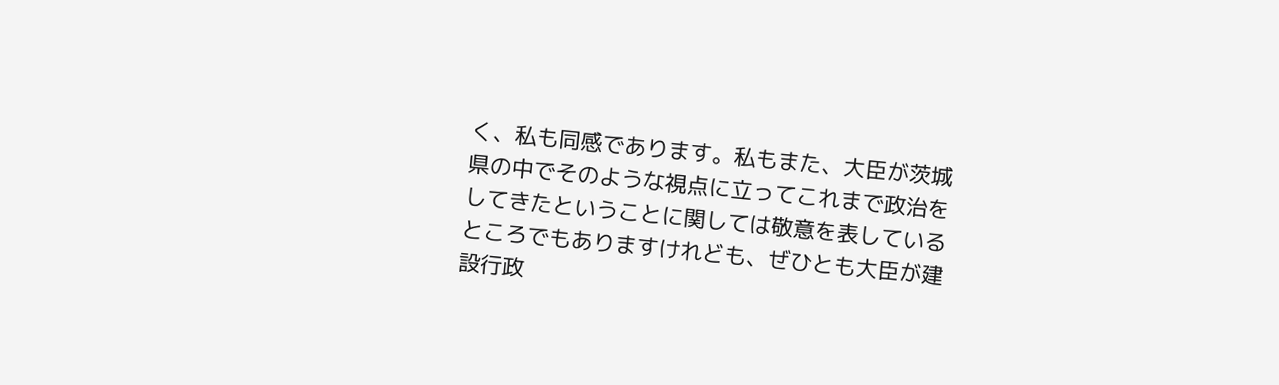く、私も同感であります。私もまた、大臣が茨城県の中でそのような視点に立ってこれまで政治をしてきたということに関しては敬意を表しているところでもありますけれども、ぜひとも大臣が建設行政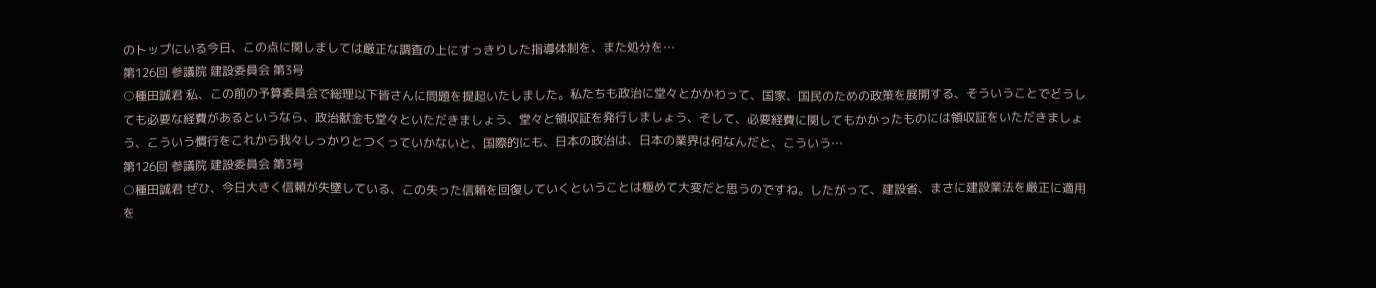のトップにいる今日、この点に関しましては厳正な調査の上にすっきりした指導体制を、また処分を…
第126回 参議院 建設委員会 第3号
○種田誠君 私、この前の予算委員会で総理以下皆さんに問題を提起いたしました。私たちも政治に堂々とかかわって、国家、国民のための政策を展開する、そういうことでどうしても必要な経費があるというなら、政治献金も堂々といただきましょう、堂々と領収証を発行しましょう、そして、必要経費に関してもかかったものには領収証をいただきましょう、こういう慣行をこれから我々しっかりとつくっていかないと、国際的にも、日本の政治は、日本の業界は何なんだと、こういう…
第126回 参議院 建設委員会 第3号
○種田誠君 ぜひ、今日大きく信頼が失墜している、この失った信頼を回復していくということは極めて大変だと思うのですね。したがって、建設省、まさに建設業法を厳正に適用を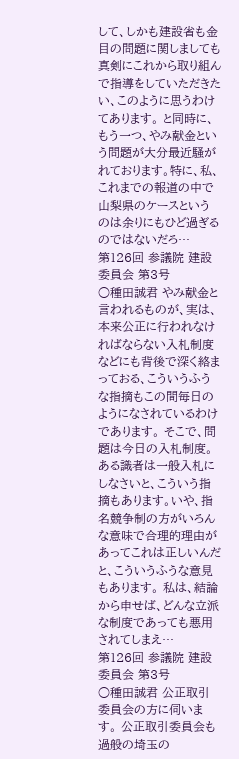して、しかも建設省も金目の問題に関しましても真剣にこれから取り組んで指導をしていただきたい、このように思うわけてあります。 と同時に、もう一つ、やみ献金という問題が大分最近騒がれております。特に、私、これまでの報道の中で山梨県のケースというのは余りにもひど過ぎるのではないだろ…
第126回 参議院 建設委員会 第3号
○種田誠君 やみ献金と言われるものが、実は、本来公正に行われなければならない入札制度などにも背後で深く絡まっておる、こういうふうな指摘もこの間毎日のようになされているわけであります。 そこで、問題は今日の入札制度。ある識者は一般入札にしなさいと、こういう指摘もあります。いや、指名競争制の方がいろんな意味で合理的理由があってこれは正しいんだと、こういうふうな意見もあります。 私は、結論から申せば、どんな立派な制度であっても悪用されてしまえ…
第126回 参議院 建設委員会 第3号
○種田誠君 公正取引委員会の方に伺います。 公正取引委員会も過般の埼玉の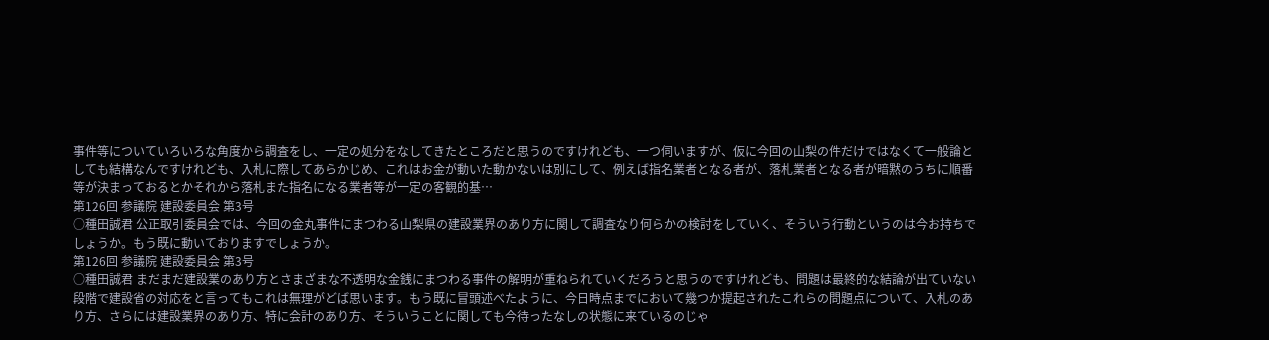事件等についていろいろな角度から調査をし、一定の処分をなしてきたところだと思うのですけれども、一つ伺いますが、仮に今回の山梨の件だけではなくて一般論としても結構なんですけれども、入札に際してあらかじめ、これはお金が動いた動かないは別にして、例えば指名業者となる者が、落札業者となる者が暗黙のうちに順番等が決まっておるとかそれから落札また指名になる業者等が一定の客観的基…
第126回 参議院 建設委員会 第3号
○種田誠君 公正取引委員会では、今回の金丸事件にまつわる山梨県の建設業界のあり方に関して調査なり何らかの検討をしていく、そういう行動というのは今お持ちでしょうか。もう既に動いておりますでしょうか。
第126回 参議院 建設委員会 第3号
○種田誠君 まだまだ建設業のあり方とさまざまな不透明な金銭にまつわる事件の解明が重ねられていくだろうと思うのですけれども、問題は最終的な結論が出ていない段階で建設省の対応をと言ってもこれは無理がどば思います。もう既に冒頭述べたように、今日時点までにおいて幾つか提起されたこれらの問題点について、入札のあり方、さらには建設業界のあり方、特に会計のあり方、そういうことに関しても今待ったなしの状態に来ているのじゃ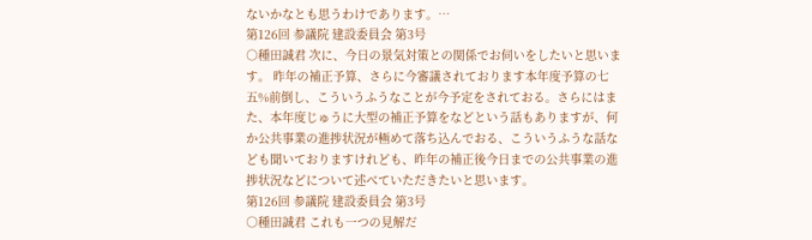ないかなとも思うわけであります。…
第126回 参議院 建設委員会 第3号
○種田誠君 次に、今日の景気対策との関係でお伺いをしたいと思います。 昨年の補正予算、さらに今審議されております本年度予算の七五%前倒し、こういうふうなことが今予定をされておる。さらにはまた、本年度じゅうに大型の補正予算をなどという話もありますが、何か公共事業の進捗状況が極めて落ち込んでおる、こういうふうな話なども聞いておりますけれども、昨年の補正後今日までの公共事業の進捗状況などについて述べていただきたいと思います。
第126回 参議院 建設委員会 第3号
○種田誠君 これも一つの見解だ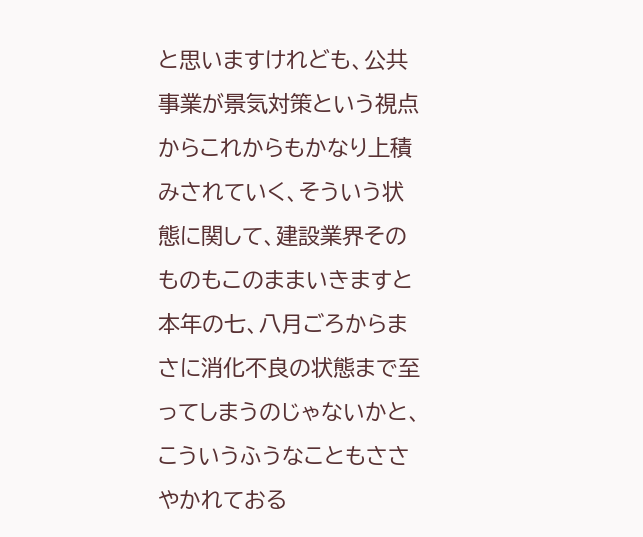と思いますけれども、公共事業が景気対策という視点からこれからもかなり上積みされていく、そういう状態に関して、建設業界そのものもこのままいきますと本年の七、八月ごろからまさに消化不良の状態まで至ってしまうのじゃないかと、こういうふうなこともささやかれておる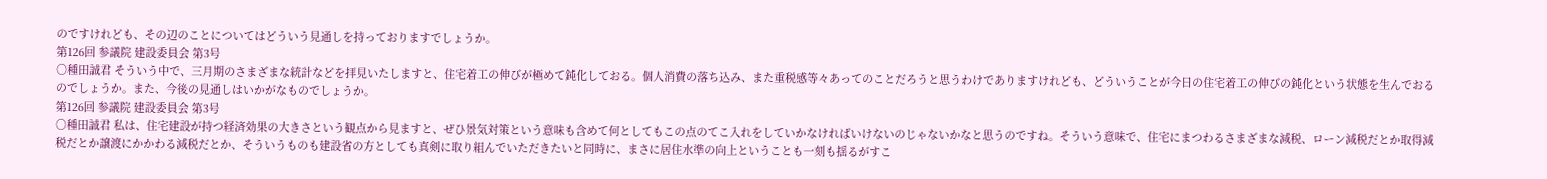のですけれども、その辺のことについてはどういう見通しを持っておりますでしょうか。
第126回 参議院 建設委員会 第3号
○種田誠君 そういう中で、三月期のさまざまな統計などを拝見いたしますと、住宅着工の伸びが極めて鈍化しておる。個人消費の落ち込み、また重税感等々あってのことだろうと思うわけでありますけれども、どういうことが今日の住宅着工の伸びの鈍化という状態を生んでおるのでしょうか。また、今後の見通しはいかがなものでしょうか。
第126回 参議院 建設委員会 第3号
○種田誠君 私は、住宅建設が持つ経済効果の大きさという観点から見ますと、ぜひ景気対策という意味も含めて何としてもこの点のてこ入れをしていかなければいけないのじゃないかなと思うのですね。そういう意味で、住宅にまつわるさまざまな減税、ローン減税だとか取得減税だとか譲渡にかかわる減税だとか、そういうものも建設省の方としても真剣に取り組んでいただきたいと同時に、まさに居住水準の向上ということも一刻も揺るがすこ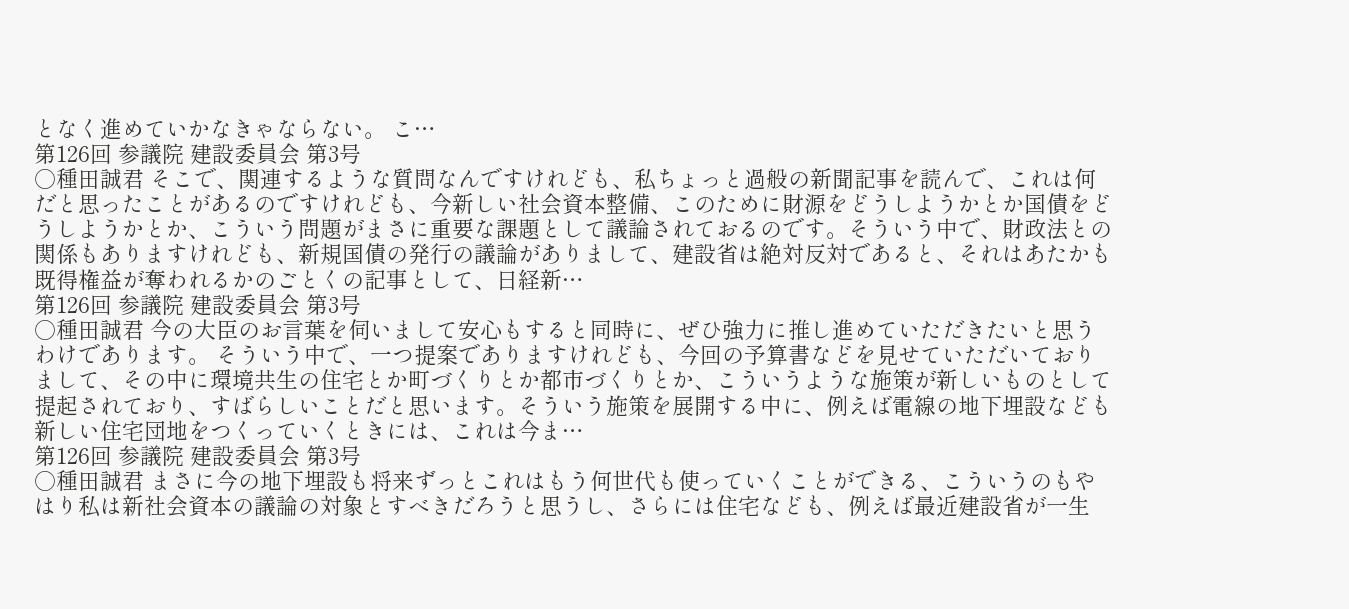となく進めていかなきゃならない。 こ…
第126回 参議院 建設委員会 第3号
○種田誠君 そこで、関連するような質問なんですけれども、私ちょっと過般の新聞記事を読んで、これは何だと思ったことがあるのですけれども、今新しい社会資本整備、このために財源をどうしようかとか国債をどうしようかとか、こういう問題がまさに重要な課題として議論されておるのです。そういう中で、財政法との関係もありますけれども、新規国債の発行の議論がありまして、建設省は絶対反対であると、それはあたかも既得権益が奪われるかのごとくの記事として、日経新…
第126回 参議院 建設委員会 第3号
○種田誠君 今の大臣のお言葉を伺いまして安心もすると同時に、ぜひ強力に推し進めていただきたいと思うわけであります。 そういう中で、一つ提案でありますけれども、今回の予算書などを見せていただいておりまして、その中に環境共生の住宅とか町づくりとか都市づくりとか、こういうような施策が新しいものとして提起されており、すばらしいことだと思います。そういう施策を展開する中に、例えば電線の地下埋設なども新しい住宅団地をつくっていくときには、これは今ま…
第126回 参議院 建設委員会 第3号
○種田誠君 まさに今の地下埋設も将来ずっとこれはもう何世代も使っていくことができる、こういうのもやはり私は新社会資本の議論の対象とすべきだろうと思うし、さらには住宅なども、例えば最近建設省が一生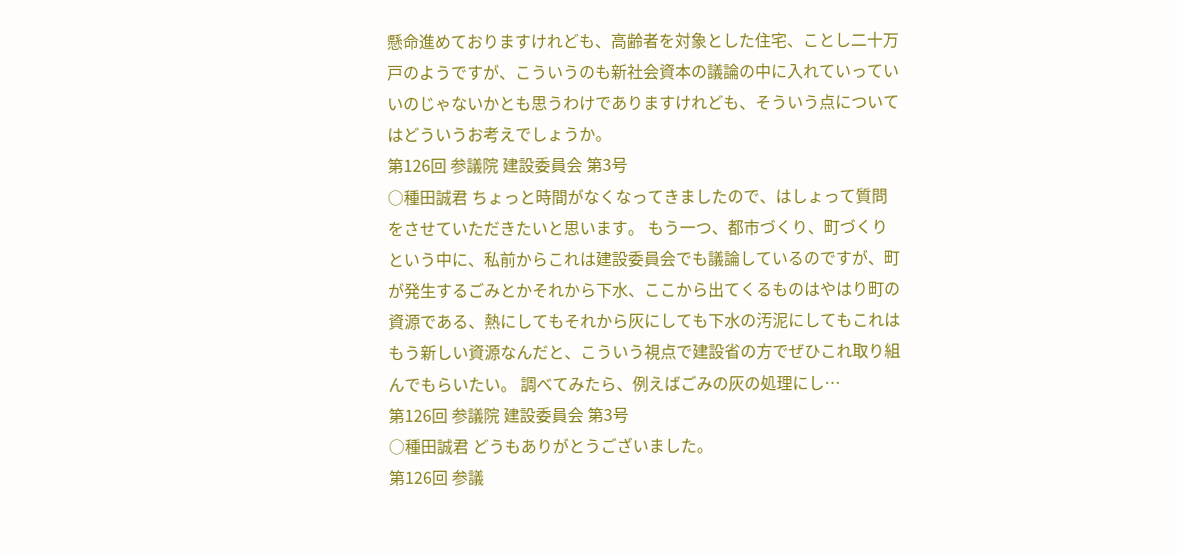懸命進めておりますけれども、高齢者を対象とした住宅、ことし二十万戸のようですが、こういうのも新社会資本の議論の中に入れていっていいのじゃないかとも思うわけでありますけれども、そういう点についてはどういうお考えでしょうか。
第126回 参議院 建設委員会 第3号
○種田誠君 ちょっと時間がなくなってきましたので、はしょって質問をさせていただきたいと思います。 もう一つ、都市づくり、町づくりという中に、私前からこれは建設委員会でも議論しているのですが、町が発生するごみとかそれから下水、ここから出てくるものはやはり町の資源である、熱にしてもそれから灰にしても下水の汚泥にしてもこれはもう新しい資源なんだと、こういう視点で建設省の方でぜひこれ取り組んでもらいたい。 調べてみたら、例えばごみの灰の処理にし…
第126回 参議院 建設委員会 第3号
○種田誠君 どうもありがとうございました。
第126回 参議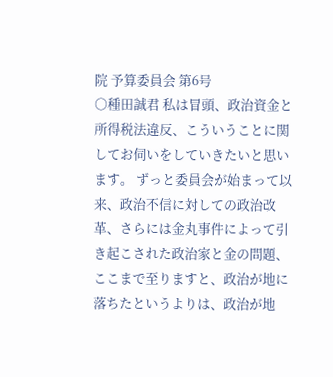院 予算委員会 第6号
○種田誠君 私は冒頭、政治資金と所得税法違反、こういうことに関してお伺いをしていきたいと思います。 ずっと委員会が始まって以来、政治不信に対しての政治改革、さらには金丸事件によって引き起こされた政治家と金の問題、ここまで至りますと、政治が地に落ちたというよりは、政治が地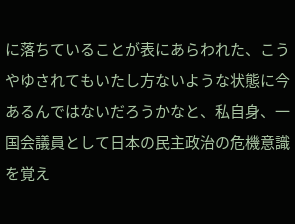に落ちていることが表にあらわれた、こうやゆされてもいたし方ないような状態に今あるんではないだろうかなと、私自身、一国会議員として日本の民主政治の危機意識を覚え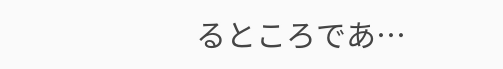るところであ…